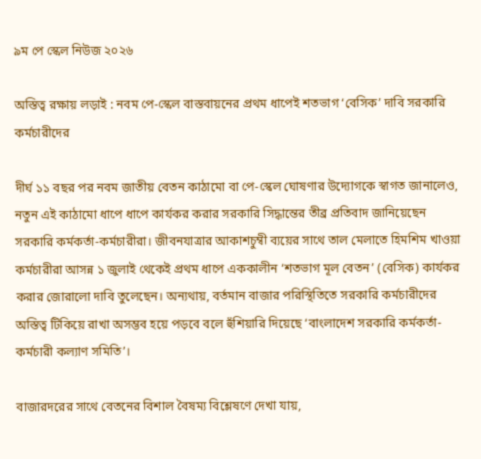৯ম পে স্কেল নিউজ ২০২৬

অস্তিত্ব রক্ষায় লড়াই : নবম পে-স্কেল বাস্তবায়নের প্রথম ধাপেই শতভাগ ‘বেসিক’ দাবি সরকারি কর্মচারীদের

দীর্ঘ ১১ বছর পর নবম জাতীয় বেতন কাঠামো বা পে-স্কেল ঘোষণার উদ্যোগকে স্বাগত জানালেও, নতুন এই কাঠামো ধাপে ধাপে কার্যকর করার সরকারি সিদ্ধান্তের তীব্র প্রতিবাদ জানিয়েছেন সরকারি কর্মকর্তা-কর্মচারীরা। জীবনযাত্রার আকাশচুম্বী ব্যয়ের সাথে তাল মেলাতে হিমশিম খাওয়া কর্মচারীরা আসন্ন ১ জুলাই থেকেই প্রথম ধাপে এককালীন ‘শতভাগ মূল বেতন’ (বেসিক) কার্যকর করার জোরালো দাবি তুলেছেন। অন্যথায়, বর্তমান বাজার পরিস্থিতিতে সরকারি কর্মচারীদের অস্তিত্ব টিকিয়ে রাখা অসম্ভব হয়ে পড়বে বলে হুঁশিয়ারি দিয়েছে ‘বাংলাদেশ সরকারি কর্মকর্তা-কর্মচারী কল্যাণ সমিতি’।

বাজারদরের সাথে বেতনের বিশাল বৈষম্য বিশ্লেষণে দেখা যায়,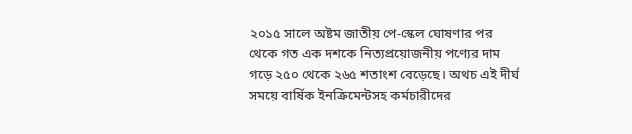২০১৫ সালে অষ্টম জাতীয় পে-স্কেল ঘোষণার পর থেকে গত এক দশকে নিত্যপ্রয়োজনীয় পণ্যের দাম গড়ে ২৫০ থেকে ২৬৫ শতাংশ বেড়েছে। অথচ এই দীর্ঘ সময়ে বার্ষিক ইনক্রিমেন্টসহ কর্মচারীদের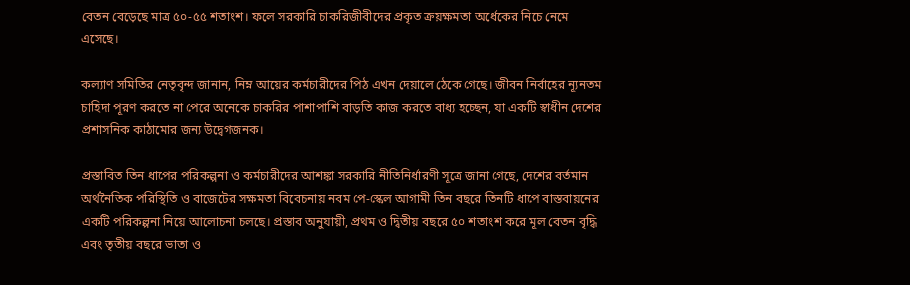বেতন বেড়েছে মাত্র ৫০-৫৫ শতাংশ। ফলে সরকারি চাকরিজীবীদের প্রকৃত ক্রয়ক্ষমতা অর্ধেকের নিচে নেমে এসেছে।

কল্যাণ সমিতির নেতৃবৃন্দ জানান, নিম্ন আয়ের কর্মচারীদের পিঠ এখন দেয়ালে ঠেকে গেছে। জীবন নির্বাহের ন্যূনতম চাহিদা পূরণ করতে না পেরে অনেকে চাকরির পাশাপাশি বাড়তি কাজ করতে বাধ্য হচ্ছেন, যা একটি স্বাধীন দেশের প্রশাসনিক কাঠামোর জন্য উদ্বেগজনক।

প্রস্তাবিত তিন ধাপের পরিকল্পনা ও কর্মচারীদের আশঙ্কা সরকারি নীতিনির্ধারণী সূত্রে জানা গেছে, দেশের বর্তমান অর্থনৈতিক পরিস্থিতি ও বাজেটের সক্ষমতা বিবেচনায় নবম পে-স্কেল আগামী তিন বছরে তিনটি ধাপে বাস্তবায়নের একটি পরিকল্পনা নিয়ে আলোচনা চলছে। প্রস্তাব অনুযায়ী, প্রথম ও দ্বিতীয় বছরে ৫০ শতাংশ করে মূল বেতন বৃদ্ধি এবং তৃতীয় বছরে ভাতা ও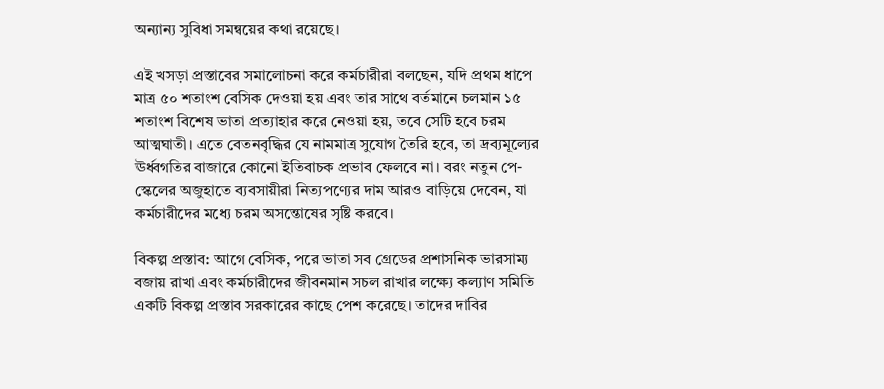অন্যান্য সুবিধা সমন্বয়ের কথা রয়েছে।

এই খসড়া প্রস্তাবের সমালোচনা করে কর্মচারীরা বলছেন, যদি প্রথম ধাপে মাত্র ৫০ শতাংশ বেসিক দেওয়া হয় এবং তার সাথে বর্তমানে চলমান ১৫ শতাংশ বিশেষ ভাতা প্রত্যাহার করে নেওয়া হয়, তবে সেটি হবে চরম আত্মঘাতী। এতে বেতনবৃদ্ধির যে নামমাত্র সুযোগ তৈরি হবে, তা দ্রব্যমূল্যের ঊর্ধ্বগতির বাজারে কোনো ইতিবাচক প্রভাব ফেলবে না। বরং নতুন পে-স্কেলের অজুহাতে ব্যবসায়ীরা নিত্যপণ্যের দাম আরও বাড়িয়ে দেবেন, যা কর্মচারীদের মধ্যে চরম অসন্তোষের সৃষ্টি করবে।

বিকল্প প্রস্তাব: আগে বেসিক, পরে ভাতা সব গ্রেডের প্রশাসনিক ভারসাম্য বজায় রাখা এবং কর্মচারীদের জীবনমান সচল রাখার লক্ষ্যে কল্যাণ সমিতি একটি বিকল্প প্রস্তাব সরকারের কাছে পেশ করেছে। তাদের দাবির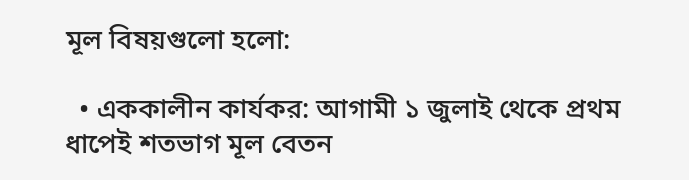মূল বিষয়গুলো হলো:

  • এককালীন কার্যকর: আগামী ১ জুলাই থেকে প্রথম ধাপেই শতভাগ মূল বেতন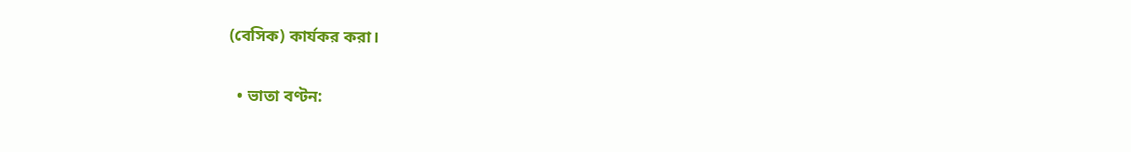(বেসিক) কার্যকর করা।

  • ভাতা বণ্টন: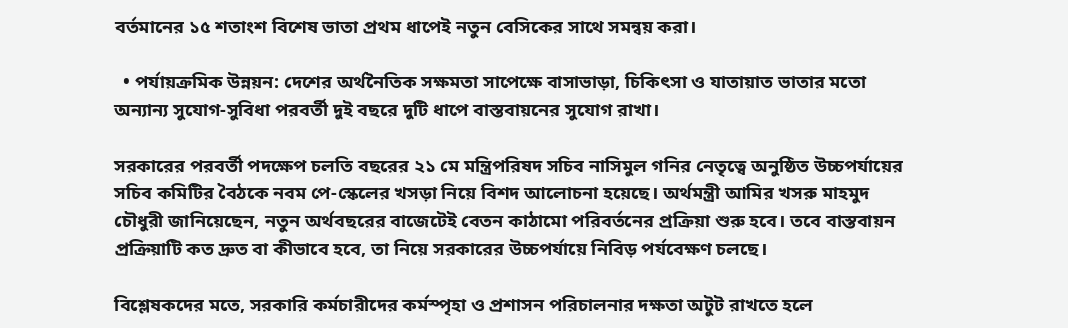বর্তমানের ১৫ শতাংশ বিশেষ ভাতা প্রথম ধাপেই নতুন বেসিকের সাথে সমন্বয় করা।

  • পর্যায়ক্রমিক উন্নয়ন: দেশের অর্থনৈতিক সক্ষমতা সাপেক্ষে বাসাভাড়া, চিকিৎসা ও যাতায়াত ভাতার মতো অন্যান্য সুযোগ-সুবিধা পরবর্তী দুই বছরে দুটি ধাপে বাস্তবায়নের সুযোগ রাখা।

সরকারের পরবর্তী পদক্ষেপ চলতি বছরের ২১ মে মন্ত্রিপরিষদ সচিব নাসিমুল গনির নেতৃত্বে অনুষ্ঠিত উচ্চপর্যায়ের সচিব কমিটির বৈঠকে নবম পে-স্কেলের খসড়া নিয়ে বিশদ আলোচনা হয়েছে। অর্থমন্ত্রী আমির খসরু মাহমুদ চৌধুরী জানিয়েছেন, নতুন অর্থবছরের বাজেটেই বেতন কাঠামো পরিবর্তনের প্রক্রিয়া শুরু হবে। তবে বাস্তবায়ন প্রক্রিয়াটি কত দ্রুত বা কীভাবে হবে, তা নিয়ে সরকারের উচ্চপর্যায়ে নিবিড় পর্যবেক্ষণ চলছে।

বিশ্লেষকদের মতে, সরকারি কর্মচারীদের কর্মস্পৃহা ও প্রশাসন পরিচালনার দক্ষতা অটুট রাখতে হলে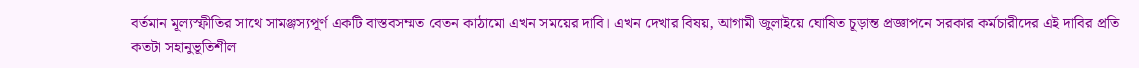বর্তমান মূল্যস্ফীতির সাথে সামঞ্জস্যপূর্ণ একটি বাস্তবসম্মত বেতন কাঠামো এখন সময়ের দাবি। এখন দেখার বিষয়, আগামী জুলাইয়ে ঘোষিত চূড়ান্ত প্রজ্ঞাপনে সরকার কর্মচারীদের এই দাবির প্রতি কতটা সহানুভূতিশীল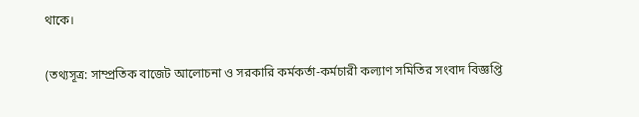থাকে।

(তথ্যসূত্র: সাম্প্রতিক বাজেট আলোচনা ও সরকারি কর্মকর্তা-কর্মচারী কল্যাণ সমিতির সংবাদ বিজ্ঞপ্তি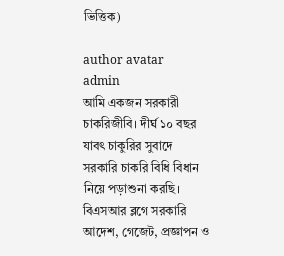ভিত্তিক)

author avatar
admin
আমি একজন সরকারী চাকরিজীবি। দীর্ঘ ১০ বছর যাবৎ চাকুরির সুবাদে সরকারি চাকরি বিধি বিধান নিয়ে পড়াশুনা করছি। বিএসআর ব্লগে সরকারি আদেশ, গেজেট, প্রজ্ঞাপন ও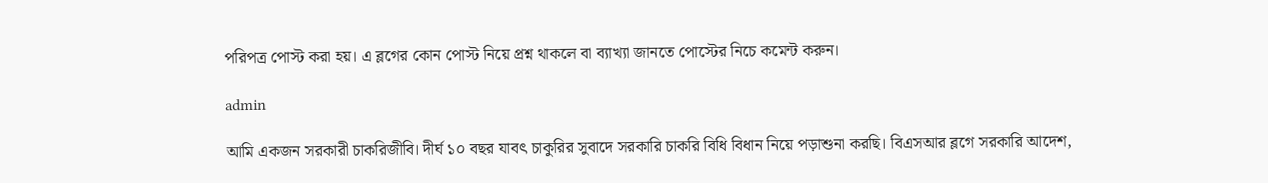পরিপত্র পোস্ট করা হয়। এ ব্লগের কোন পোস্ট নিয়ে প্রশ্ন থাকলে বা ব্যাখ্যা জানতে পোস্টের নিচে কমেন্ট করুন।

admin

আমি একজন সরকারী চাকরিজীবি। দীর্ঘ ১০ বছর যাবৎ চাকুরির সুবাদে সরকারি চাকরি বিধি বিধান নিয়ে পড়াশুনা করছি। বিএসআর ব্লগে সরকারি আদেশ,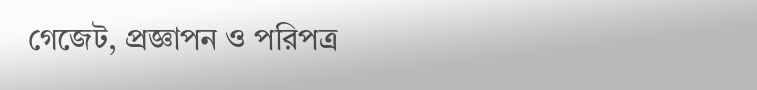গেজেট, প্রজ্ঞাপন ও পরিপত্র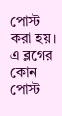পোস্ট করা হয়। এ ব্লগের কোন পোস্ট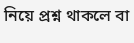নিয়ে প্রশ্ন থাকলে বা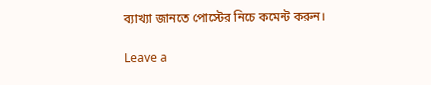ব্যাখ্যা জানতে পোস্টের নিচে কমেন্ট করুন।

Leave a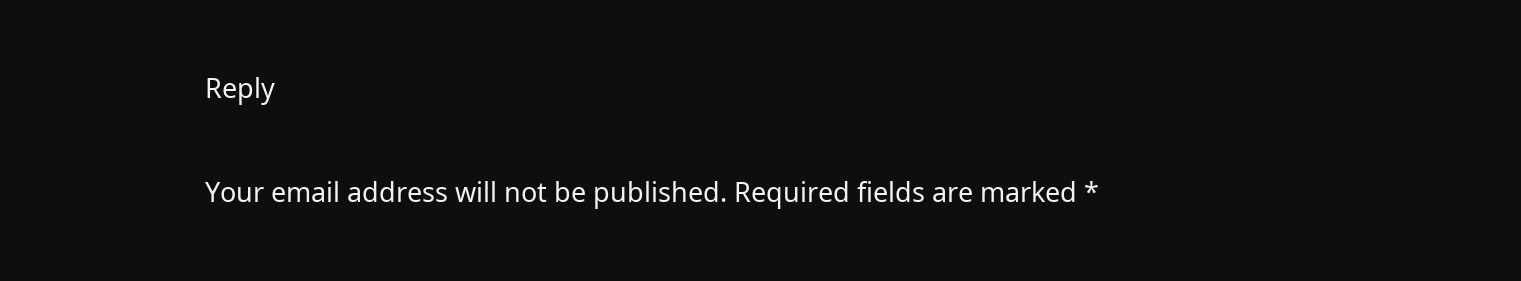Reply

Your email address will not be published. Required fields are marked *